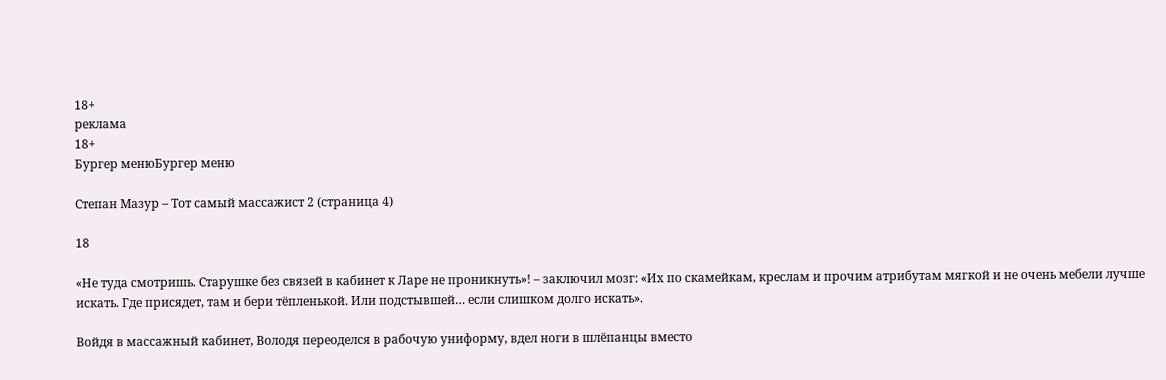18+
реклама
18+
Бургер менюБургер меню

Степан Мазур – Тот самый массажист 2 (страница 4)

18

«Не туда смотришь. Старушке без связей в кабинет к Ларе не проникнуть»! – заключил мозг: «Их по скамейкам, креслам и прочим атрибутам мягкой и не очень мебели лучше искать. Где присядет, там и бери тёпленькой. Или подстывшей… если слишком долго искать».

Войдя в массажный кабинет, Володя переоделся в рабочую униформу, вдел ноги в шлёпанцы вместо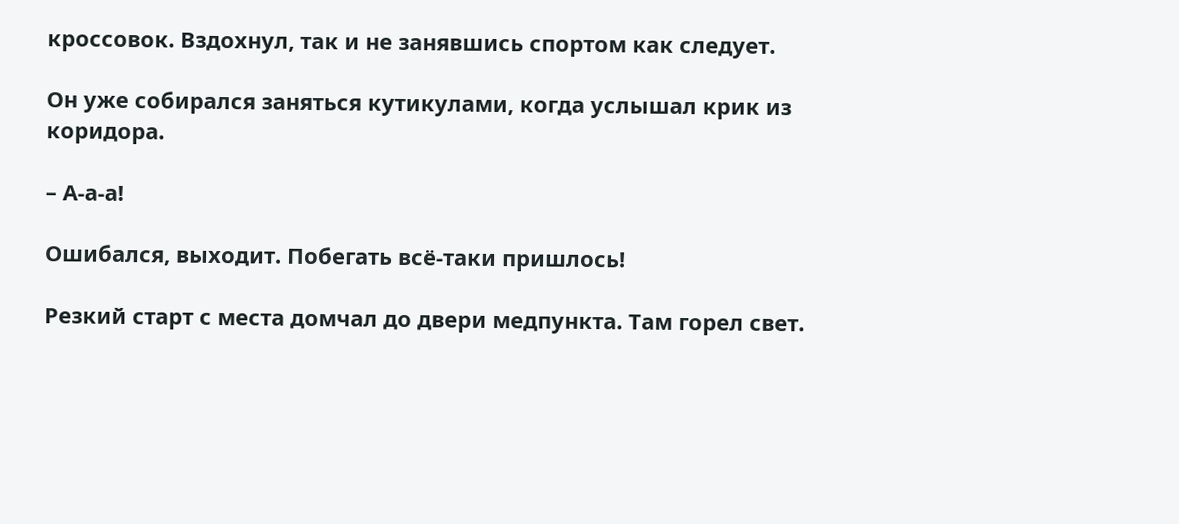кроссовок. Вздохнул, так и не занявшись спортом как следует.

Он уже собирался заняться кутикулами, когда услышал крик из коридора.

– А-а-а!

Ошибался, выходит. Побегать всё-таки пришлось!

Резкий старт с места домчал до двери медпункта. Там горел свет.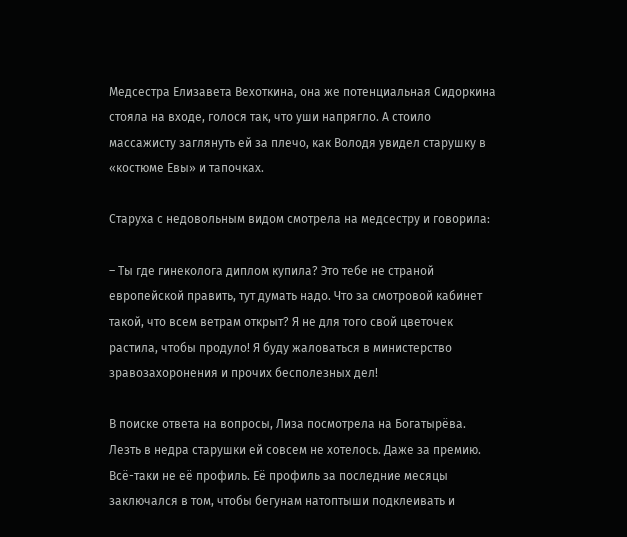Медсестра Елизавета Вехоткина, она же потенциальная Сидоркина стояла на входе, голося так, что уши напрягло. А стоило массажисту заглянуть ей за плечо, как Володя увидел старушку в «костюме Евы» и тапочках.

Старуха с недовольным видом смотрела на медсестру и говорила:

– Ты где гинеколога диплом купила? Это тебе не страной европейской править, тут думать надо. Что за смотровой кабинет такой, что всем ветрам открыт? Я не для того свой цветочек растила, чтобы продуло! Я буду жаловаться в министерство зравозахоронения и прочих бесполезных дел!

В поиске ответа на вопросы, Лиза посмотрела на Богатырёва. Лезть в недра старушки ей совсем не хотелось. Даже за премию. Всё-таки не её профиль. Её профиль за последние месяцы заключался в том, чтобы бегунам натоптыши подклеивать и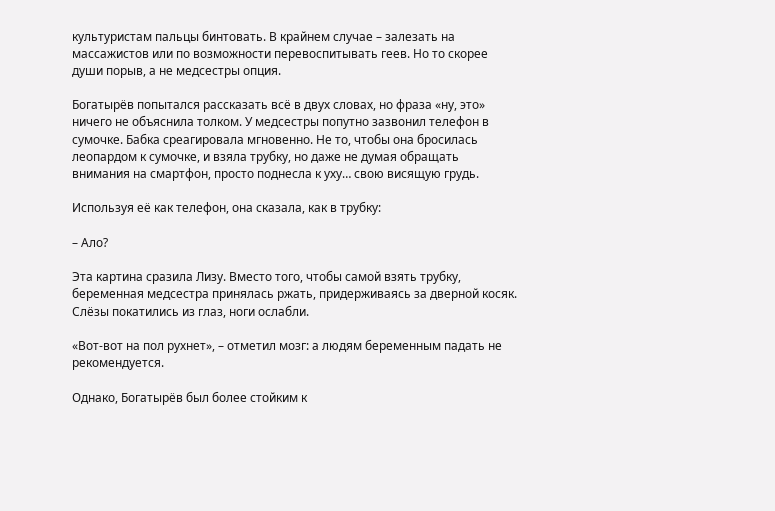культуристам пальцы бинтовать. В крайнем случае – залезать на массажистов или по возможности перевоспитывать геев. Но то скорее души порыв, а не медсестры опция.

Богатырёв попытался рассказать всё в двух словах, но фраза «ну, это» ничего не объяснила толком. У медсестры попутно зазвонил телефон в сумочке. Бабка среагировала мгновенно. Не то, чтобы она бросилась леопардом к сумочке, и взяла трубку, но даже не думая обращать внимания на смартфон, просто поднесла к уху… свою висящую грудь.

Используя её как телефон, она сказала, как в трубку:

– Ало?

Эта картина сразила Лизу. Вместо того, чтобы самой взять трубку, беременная медсестра принялась ржать, придерживаясь за дверной косяк. Слёзы покатились из глаз, ноги ослабли.

«Вот-вот на пол рухнет», – отметил мозг: а людям беременным падать не рекомендуется.

Однако, Богатырёв был более стойким к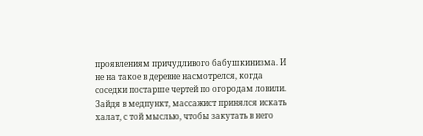проявлениям причудливого бабушкинизма. И не на такое в деревне насмотрелся, когда соседки постарше чертей по огородам ловили. Зайдя в медпункт, массажист принялся искать халат, с той мыслью, чтобы закутать в него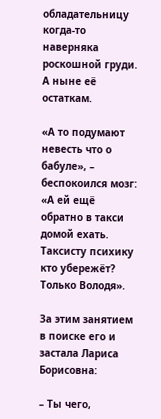обладательницу когда-то наверняка роскошной груди. А ныне её остаткам.

«А то подумают невесть что о бабуле», – беспокоился мозг: «А ей ещё обратно в такси домой ехать. Таксисту психику кто убережёт? Только Володя».

За этим занятием в поиске его и застала Лариса Борисовна:

– Ты чего,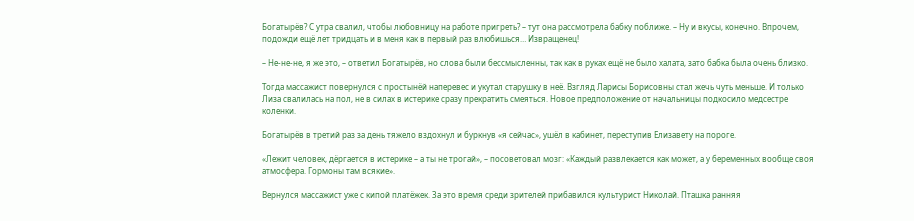Богатырёв? С утра свалил, чтобы любовницу на работе пригреть? – тут она рассмотрела бабку поближе. – Ну и вкусы, конечно. Впрочем, подожди ещё лет тридцать и в меня как в первый раз влюбишься… Извращенец!

– Не-не-не, я же это, – ответил Богатырёв, но слова были бессмысленны, так как в руках ещё не было халата, зато бабка была очень близко.

Тогда массажист повернулся с простынёй наперевес и укутал старушку в неё. Взгляд Ларисы Борисовны стал жечь чуть меньше. И только Лиза свалилась на пол, не в силах в истерике сразу прекратить смеяться. Новое предположение от начальницы подкосило медсестре коленки.

Богатырёв в третий раз за день тяжело вздохнул и буркнув «я сейчас», ушёл в кабинет, переступив Елизавету на пороге.

«Лежит человек, дёргается в истерике – а ты не трогай», – посоветовал мозг: «Каждый развлекается как может, а у беременных вообще своя атмосфера. Гормоны там всякие».

Вернулся массажист уже с кипой платёжек. За это время среди зрителей прибавился культурист Николай. Пташка ранняя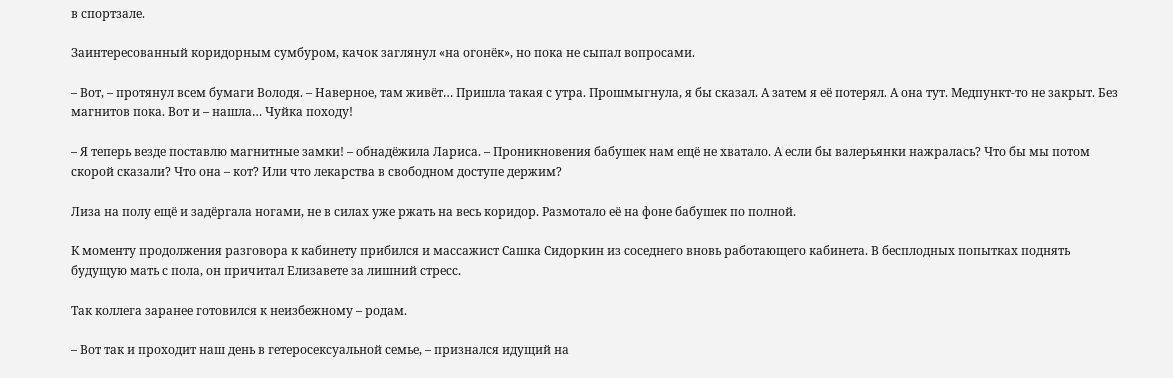в спортзале.

Заинтересованный коридорным сумбуром, качок заглянул «на огонёк», но пока не сыпал вопросами.

– Вот, – протянул всем бумаги Володя. – Наверное, там живёт… Пришла такая с утра. Прошмыгнула, я бы сказал. А затем я её потерял. А она тут. Медпункт-то не закрыт. Без магнитов пока. Вот и – нашла… Чуйка походу!

– Я теперь везде поставлю магнитные замки! – обнадёжила Лариса. – Проникновения бабушек нам ещё не хватало. А если бы валерьянки нажралась? Что бы мы потом скорой сказали? Что она – кот? Или что лекарства в свободном доступе держим?

Лиза на полу ещё и задёргала ногами, не в силах уже ржать на весь коридор. Размотало её на фоне бабушек по полной.

К моменту продолжения разговора к кабинету прибился и массажист Сашка Сидоркин из соседнего вновь работающего кабинета. В бесплодных попытках поднять будущую мать с пола, он причитал Елизавете за лишний стресс.

Так коллега заранее готовился к неизбежному – родам.

– Вот так и проходит наш день в гетеросексуальной семье, – признался идущий на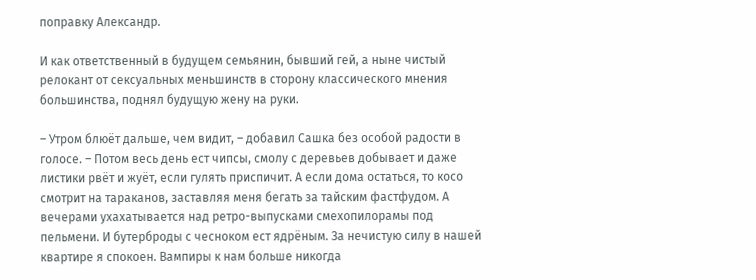поправку Александр.

И как ответственный в будущем семьянин, бывший гей, а ныне чистый релокант от сексуальных меньшинств в сторону классического мнения большинства, поднял будущую жену на руки.

– Утром блюёт дальше, чем видит, – добавил Сашка без особой радости в голосе. – Потом весь день ест чипсы, смолу с деревьев добывает и даже листики рвёт и жуёт, если гулять приспичит. А если дома остаться, то косо смотрит на тараканов, заставляя меня бегать за тайским фастфудом. А вечерами ухахатывается над ретро-выпусками смехопилорамы под пельмени. И бутерброды с чесноком ест ядрёным. За нечистую силу в нашей квартире я спокоен. Вампиры к нам больше никогда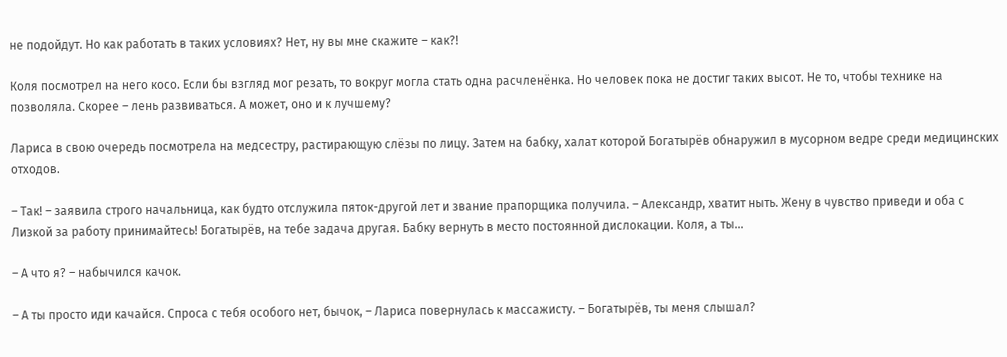не подойдут. Но как работать в таких условиях? Нет, ну вы мне скажите – как?!

Коля посмотрел на него косо. Если бы взгляд мог резать, то вокруг могла стать одна расчленёнка. Но человек пока не достиг таких высот. Не то, чтобы технике на позволяла. Скорее – лень развиваться. А может, оно и к лучшему?

Лариса в свою очередь посмотрела на медсестру, растирающую слёзы по лицу. Затем на бабку, халат которой Богатырёв обнаружил в мусорном ведре среди медицинских отходов.

– Так! – заявила строго начальница, как будто отслужила пяток-другой лет и звание прапорщика получила. – Александр, хватит ныть. Жену в чувство приведи и оба с Лизкой за работу принимайтесь! Богатырёв, на тебе задача другая. Бабку вернуть в место постоянной дислокации. Коля, а ты…

– А что я? – набычился качок.

– А ты просто иди качайся. Спроса с тебя особого нет, бычок, – Лариса повернулась к массажисту. – Богатырёв, ты меня слышал?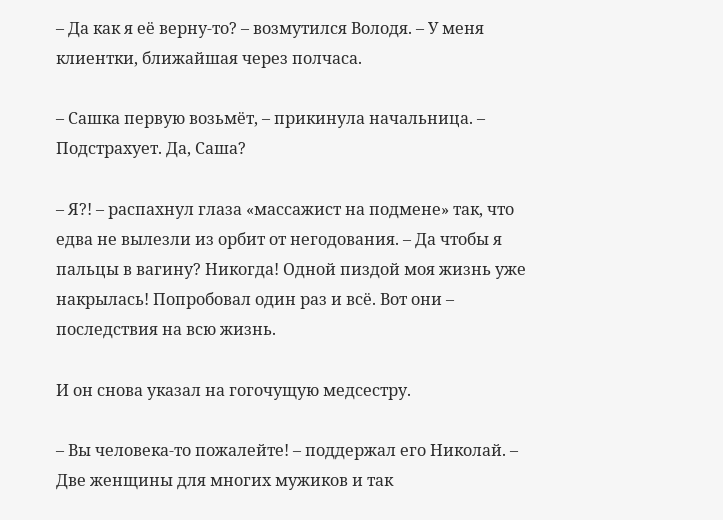– Да как я её верну-то? – возмутился Володя. – У меня клиентки, ближайшая через полчаса.

– Сашка первую возьмёт, – прикинула начальница. – Подстрахует. Да, Саша?

– Я?! – распахнул глаза «массажист на подмене» так, что едва не вылезли из орбит от негодования. – Да чтобы я пальцы в вагину? Никогда! Одной пиздой моя жизнь уже накрылась! Попробовал один раз и всё. Вот они – последствия на всю жизнь.

И он снова указал на гогочущую медсестру.

– Вы человека-то пожалейте! – поддержал его Николай. – Две женщины для многих мужиков и так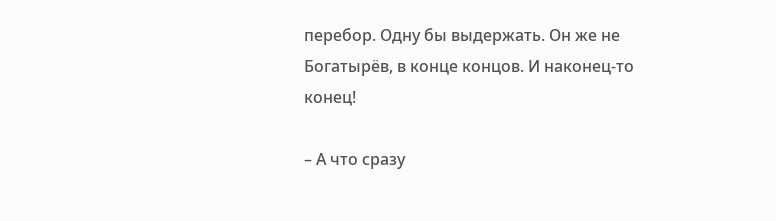перебор. Одну бы выдержать. Он же не Богатырёв, в конце концов. И наконец-то конец!

– А что сразу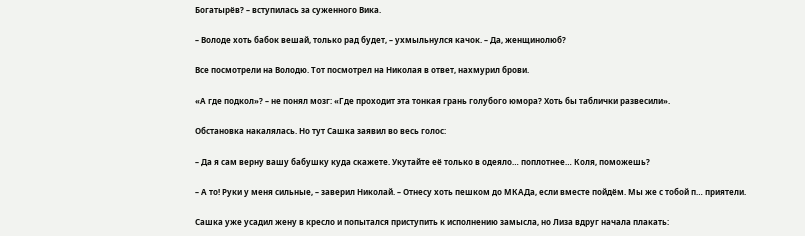Богатырёв? – вступилась за суженного Вика.

– Володе хоть бабок вешай, только рад будет, – ухмыльнулся качок. – Да, женщинолюб?

Все посмотрели на Володю. Тот посмотрел на Николая в ответ, нахмурил брови.

«А где подкол»? – не понял мозг: «Где проходит эта тонкая грань голубого юмора? Хоть бы таблички развесили».

Обстановка накалялась. Но тут Сашка заявил во весь голос:

– Да я сам верну вашу бабушку куда скажете. Укутайте её только в одеяло… поплотнее… Коля, поможешь?

– А то! Руки у меня сильные, – заверил Николай. – Отнесу хоть пешком до МКАДа, если вместе пойдём. Мы же с тобой п… приятели.

Сашка уже усадил жену в кресло и попытался приступить к исполнению замысла, но Лиза вдруг начала плакать: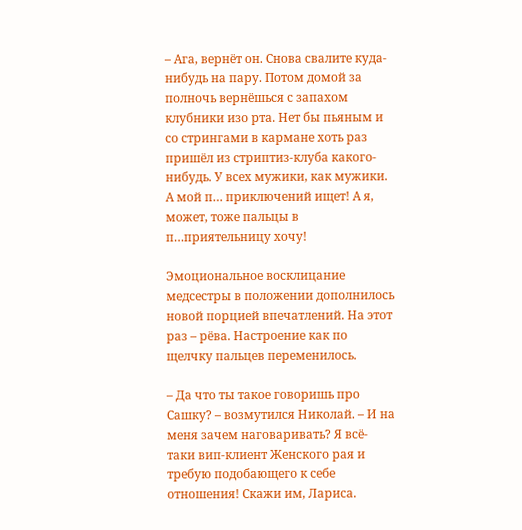– Ага, вернёт он. Снова свалите куда-нибудь на пару. Потом домой за полночь вернёшься с запахом клубники изо рта. Нет бы пьяным и со стрингами в кармане хоть раз пришёл из стриптиз-клуба какого-нибудь. У всех мужики, как мужики. А мой п… приключений ищет! А я, может, тоже пальцы в п…приятельницу хочу!

Эмоциональное восклицание медсестры в положении дополнилось новой порцией впечатлений. На этот раз – рёва. Настроение как по щелчку пальцев переменилось.

– Да что ты такое говоришь про Сашку? – возмутился Николай. – И на меня зачем наговаривать? Я всё-таки вип-клиент Женского рая и требую подобающего к себе отношения! Скажи им, Лариса.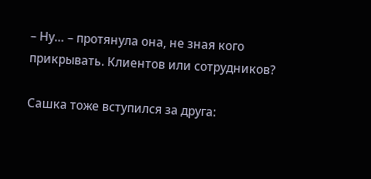– Ну… – протянула она, не зная кого прикрывать. Клиентов или сотрудников?

Сашка тоже вступился за друга: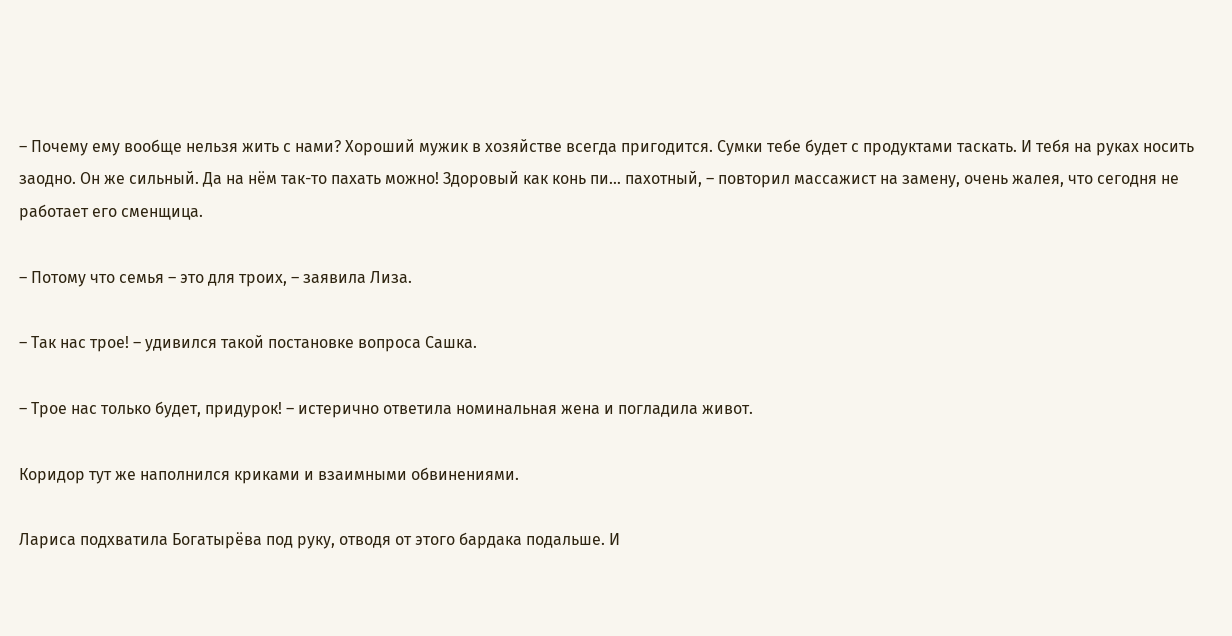– Почему ему вообще нельзя жить с нами? Хороший мужик в хозяйстве всегда пригодится. Сумки тебе будет с продуктами таскать. И тебя на руках носить заодно. Он же сильный. Да на нём так-то пахать можно! Здоровый как конь пи… пахотный, – повторил массажист на замену, очень жалея, что сегодня не работает его сменщица.

– Потому что семья – это для троих, – заявила Лиза.

– Так нас трое! – удивился такой постановке вопроса Сашка.

– Трое нас только будет, придурок! – истерично ответила номинальная жена и погладила живот.

Коридор тут же наполнился криками и взаимными обвинениями.

Лариса подхватила Богатырёва под руку, отводя от этого бардака подальше. И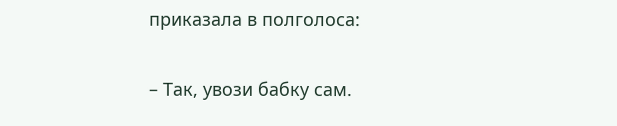приказала в полголоса:

– Так, увози бабку сам.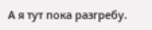А я тут пока разгребу.